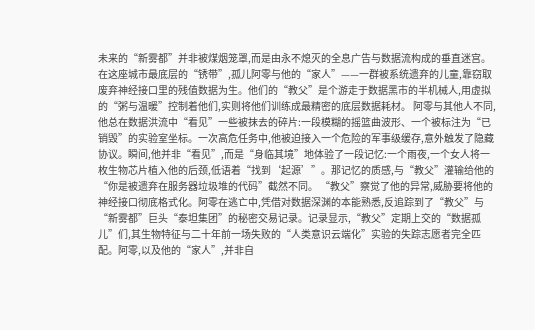未来的“新雾都”并非被煤烟笼罩,而是由永不熄灭的全息广告与数据流构成的垂直迷宫。在这座城市最底层的“锈带”,孤儿阿零与他的“家人”——一群被系统遗弃的儿童,靠窃取废弃神经接口里的残值数据为生。他们的“教父”是个游走于数据黑市的半机械人,用虚拟的“粥与温暖”控制着他们,实则将他们训练成最精密的底层数据耗材。 阿零与其他人不同,他总在数据洪流中“看见”一些被抹去的碎片:一段模糊的摇篮曲波形、一个被标注为“已销毁”的实验室坐标。一次高危任务中,他被迫接入一个危险的军事级缓存,意外触发了隐藏协议。瞬间,他并非“看见”,而是“身临其境”地体验了一段记忆:一个雨夜,一个女人将一枚生物芯片植入他的后颈,低语着“找到‘起源’”。那记忆的质感,与“教父”灌输给他的“你是被遗弃在服务器垃圾堆的代码”截然不同。 “教父”察觉了他的异常,威胁要将他的神经接口彻底格式化。阿零在逃亡中,凭借对数据深渊的本能熟悉,反追踪到了“教父”与“新雾都”巨头“泰坦集团”的秘密交易记录。记录显示,“教父”定期上交的“数据孤儿”们,其生物特征与二十年前一场失败的“人类意识云端化”实验的失踪志愿者完全匹配。阿零,以及他的“家人”,并非自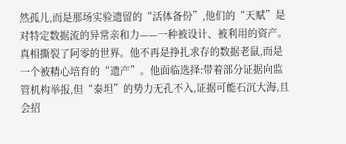然孤儿,而是那场实验遗留的“活体备份”,他们的“天赋”是对特定数据流的异常亲和力——一种被设计、被利用的资产。 真相撕裂了阿零的世界。他不再是挣扎求存的数据老鼠,而是一个被精心培育的“遗产”。他面临选择:带着部分证据向监管机构举报,但“泰坦”的势力无孔不入,证据可能石沉大海,且会招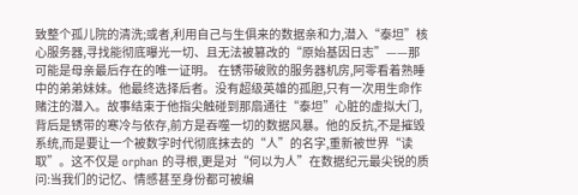致整个孤儿院的清洗;或者,利用自己与生俱来的数据亲和力,潜入“泰坦”核心服务器,寻找能彻底曝光一切、且无法被篡改的“原始基因日志”——那可能是母亲最后存在的唯一证明。 在锈带破败的服务器机房,阿零看着熟睡中的弟弟妹妹。他最终选择后者。没有超级英雄的孤胆,只有一次用生命作赌注的潜入。故事结束于他指尖触碰到那扇通往“泰坦”心脏的虚拟大门,背后是锈带的寒冷与依存,前方是吞噬一切的数据风暴。他的反抗,不是摧毁系统,而是要让一个被数字时代彻底抹去的“人”的名字,重新被世界“读取”。这不仅是 orphan 的寻根,更是对“何以为人”在数据纪元最尖锐的质问:当我们的记忆、情感甚至身份都可被编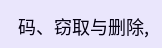码、窃取与删除,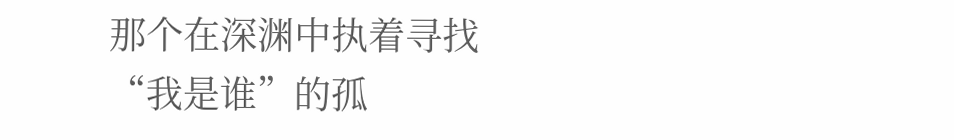那个在深渊中执着寻找“我是谁”的孤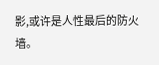影,或许是人性最后的防火墙。